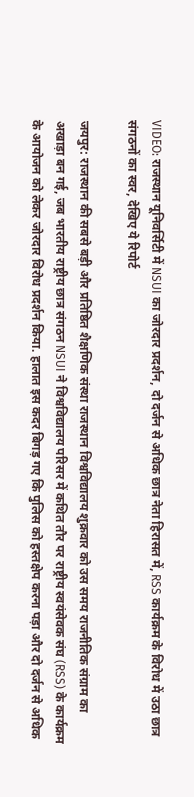VIDEO: राजस्थान यूनिवर्सिटी में NSUI का जोरदार प्रदर्शन, दो दर्जन से अधिक छात्र नेता हिरासत में, RSS कार्यक्रम के विरोध में उठा छात्र संगठनों का स्वर, देखिए ये रिपोर्ट

जयपुर: राजस्थान की सबसे बड़ी और प्रतिष्ठित शैक्षणिक संस्था राजस्थान विश्वविद्यालय शुक्रवार को उस समय राजनीतिक संग्राम का अखाड़ा बन गई, जब भारतीय राष्ट्रीय छात्र संगठन NSUI ने विश्वविद्यालय परिसर में कथित तौर पर राष्ट्रीय स्वयंसेवक संघ (RSS) के कार्यक्रम के आयोजन को लेकर जोरदार विरोध प्रदर्शन किया. हालात इस कदर बिगड़ गए कि पुलिस को हस्तक्षेप करना पड़ा और दो दर्जन से अधिक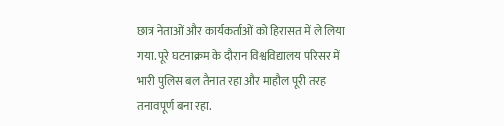छात्र नेताओं और कार्यकर्ताओं को हिरासत में ले लिया गया. पूरे घटनाक्रम के दौरान विश्वविद्यालय परिसर में भारी पुलिस बल तैनात रहा और माहौल पूरी तरह तनावपूर्ण बना रहा.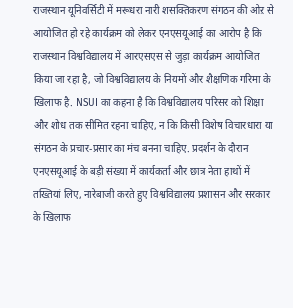राजस्थान यूनिवर्सिटी में मरूधरा नारी शसक्तिकरण संगठन की ओऱ से आयोजित हो रहे कार्यक्रम को लेकर एनएसयूआई का आरोप है कि राजस्थान विश्वविद्यालय में आरएसएस से जुड़ा कार्यक्रम आयोजित किया जा रहा है, जो विश्वविद्यालय के नियमों और शैक्षणिक गरिमा के खिलाफ है. NSUI का कहना है कि विश्वविद्यालय परिसर को शिक्षा और शोध तक सीमित रहना चाहिए, न कि किसी विशेष विचारधारा या संगठन के प्रचार-प्रसार का मंच बनना चाहिए. प्रदर्शन के दौरान एनएसयूआई के बड़ी संख्या में कार्यकर्ता और छात्र नेता हाथों में तख्तियां लिए, नारेबाजी करते हुए विश्वविद्यालय प्रशासन और सरकार के खिलाफ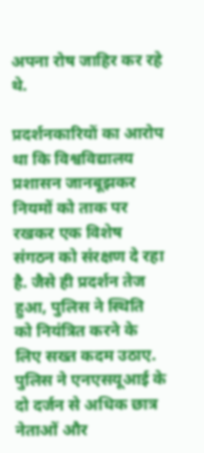अपना रोष जाहिर कर रहे थे.

प्रदर्शनकारियों का आरोप था कि विश्वविद्यालय प्रशासन जानबूझकर नियमों को ताक पर रखकर एक विशेष संगठन को संरक्षण दे रहा है. जैसे ही प्रदर्शन तेज हुआ, पुलिस ने स्थिति को नियंत्रित करने के लिए सख्त कदम उठाए. पुलिस ने एनएसयूआई के दो दर्जन से अधिक छात्र नेताओं और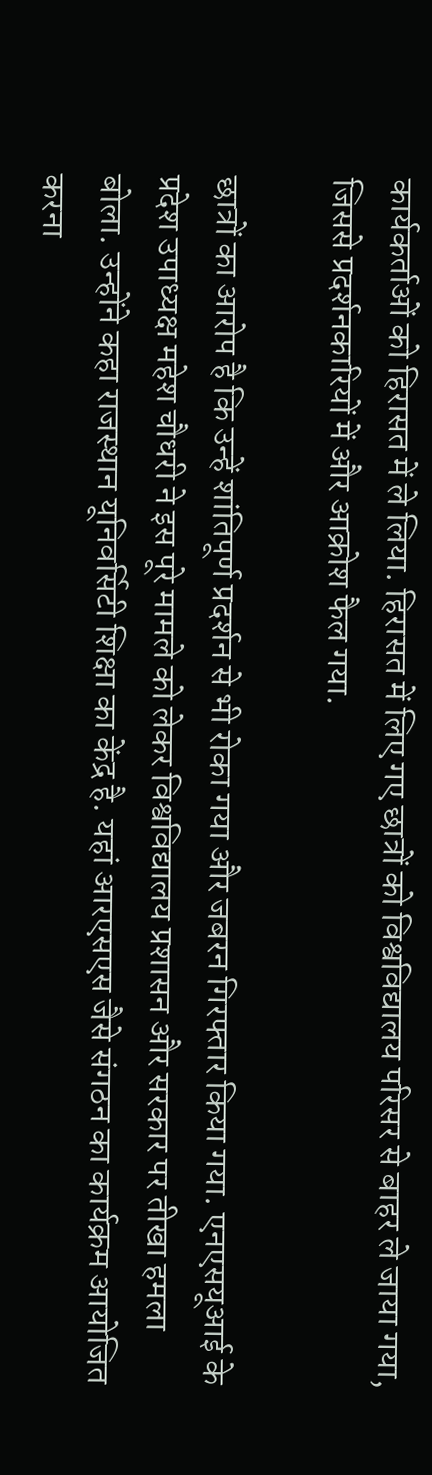कार्यकर्ताओं को हिरासत में ले लिया. हिरासत में लिए गए छात्रों को विश्वविद्यालय परिसर से बाहर ले जाया गया, जिससे प्रदर्शनकारियों में और आक्रोश फैल गया.

छात्रों का आरोप है कि उन्हें शांतिपूर्ण प्रदर्शन से भी रोका गया और जबरन गिरफ्तार किया गया. एनएसयूआई के प्रदेश उपाध्यक्ष महेश चौधरी ने इस पूरे मामले को लेकर विश्वविद्यालय प्रशासन और सरकार पर तीखा हमला बोला. उन्होंने कहा राजस्थान यूनिवर्सिटी शिक्षा का केंद्र है. यहां आरएसएस जैसे संगठन का कार्यक्रम आयोजित करना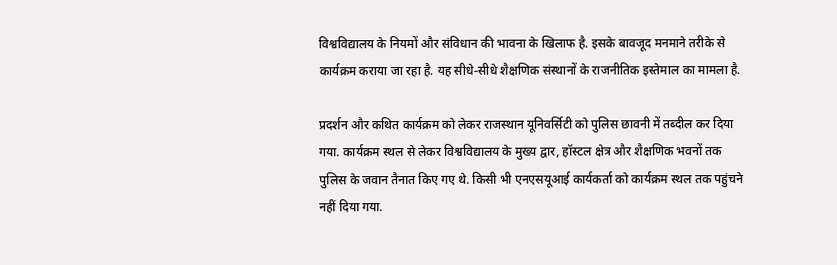विश्वविद्यालय के नियमों और संविधान की भावना के खिलाफ है. इसके बावजूद मनमाने तरीके से कार्यक्रम कराया जा रहा है. यह सीधे-सीधे शैक्षणिक संस्थानों के राजनीतिक इस्तेमाल का मामला है.

प्रदर्शन और कथित कार्यक्रम को लेकर राजस्थान यूनिवर्सिटी को पुलिस छावनी में तब्दील कर दिया गया. कार्यक्रम स्थल से लेकर विश्वविद्यालय के मुख्य द्वार, हॉस्टल क्षेत्र और शैक्षणिक भवनों तक पुलिस के जवान तैनात किए गए थे. किसी भी एनएसयूआई कार्यकर्ता को कार्यक्रम स्थल तक पहुंचने नहीं दिया गया.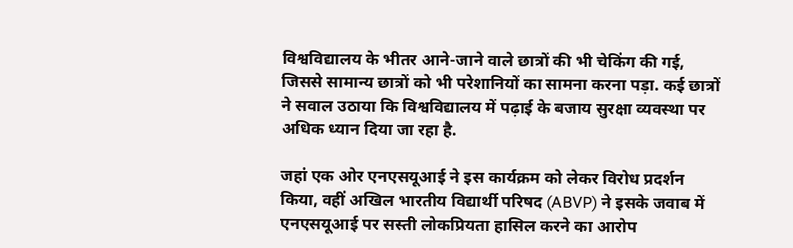विश्वविद्यालय के भीतर आने-जाने वाले छात्रों की भी चेकिंग की गई, जिससे सामान्य छात्रों को भी परेशानियों का सामना करना पड़ा. कई छात्रों ने सवाल उठाया कि विश्वविद्यालय में पढ़ाई के बजाय सुरक्षा व्यवस्था पर अधिक ध्यान दिया जा रहा है.

जहां एक ओर एनएसयूआई ने इस कार्यक्रम को लेकर विरोध प्रदर्शन किया, वहीं अखिल भारतीय विद्यार्थी परिषद (ABVP) ने इसके जवाब में एनएसयूआई पर सस्ती लोकप्रियता हासिल करने का आरोप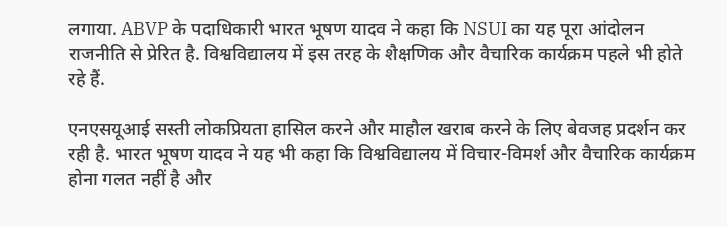लगाया. ABVP के पदाधिकारी भारत भूषण यादव ने कहा कि NSUI का यह पूरा आंदोलन राजनीति से प्रेरित है. विश्वविद्यालय में इस तरह के शैक्षणिक और वैचारिक कार्यक्रम पहले भी होते रहे हैं.

एनएसयूआई सस्ती लोकप्रियता हासिल करने और माहौल खराब करने के लिए बेवजह प्रदर्शन कर रही है. भारत भूषण यादव ने यह भी कहा कि विश्वविद्यालय में विचार-विमर्श और वैचारिक कार्यक्रम होना गलत नहीं है और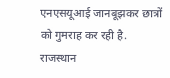एनएसयूआई जानबूझकर छात्रों को गुमराह कर रही है. राजस्थान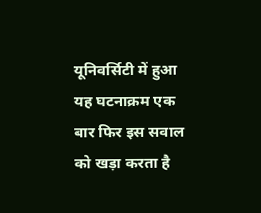यूनिवर्सिटी में हुआ यह घटनाक्रम एक बार फिर इस सवाल को खड़ा करता है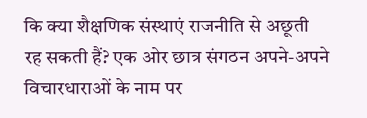कि क्या शैक्षणिक संस्थाएं राजनीति से अछूती रह सकती हैं? एक ओर छात्र संगठन अपने-अपने विचारधाराओं के नाम पर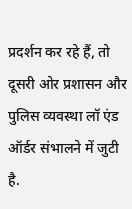प्रदर्शन कर रहे हैं, तो दूसरी ओर प्रशासन और पुलिस व्यवस्था लॉ एंड ऑर्डर संभालने में जुटी है.